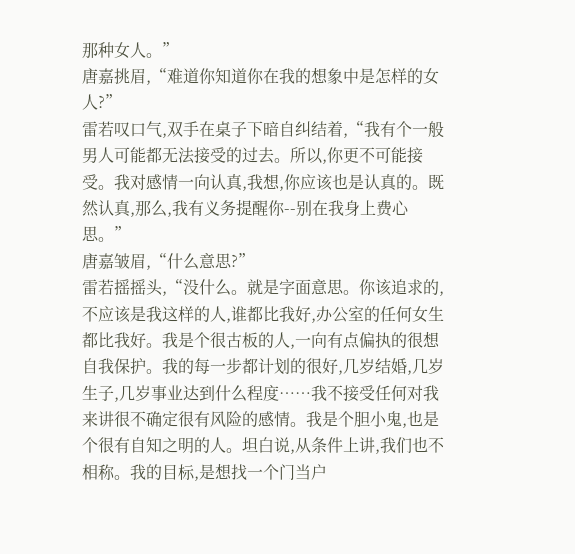那种女人。”
唐嘉挑眉,“难道你知道你在我的想象中是怎样的女人?”
雷若叹口气,双手在桌子下暗自纠结着,“我有个一般男人可能都无法接受的过去。所以,你更不可能接受。我对感情一向认真,我想,你应该也是认真的。既然认真,那么,我有义务提醒你--别在我身上费心思。”
唐嘉皱眉,“什么意思?”
雷若摇摇头,“没什么。就是字面意思。你该追求的,不应该是我这样的人,谁都比我好,办公室的任何女生都比我好。我是个很古板的人,一向有点偏执的很想自我保护。我的每一步都计划的很好,几岁结婚,几岁生子,几岁事业达到什么程度……我不接受任何对我来讲很不确定很有风险的感情。我是个胆小鬼,也是个很有自知之明的人。坦白说,从条件上讲,我们也不相称。我的目标,是想找一个门当户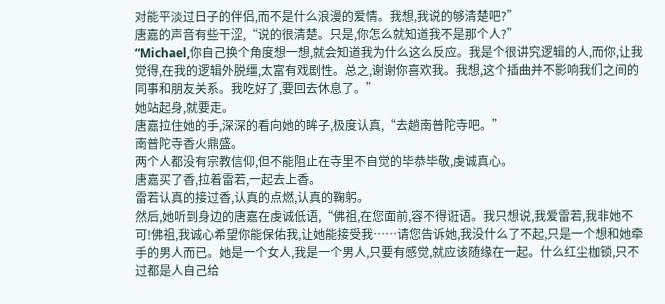对能平淡过日子的伴侣,而不是什么浪漫的爱情。我想,我说的够清楚吧?”
唐嘉的声音有些干涩,“说的很清楚。只是,你怎么就知道我不是那个人?”
“Michael,你自己换个角度想一想,就会知道我为什么这么反应。我是个很讲究逻辑的人,而你,让我觉得,在我的逻辑外脱缰,太富有戏剧性。总之,谢谢你喜欢我。我想,这个插曲并不影响我们之间的同事和朋友关系。我吃好了,要回去休息了。”
她站起身,就要走。
唐嘉拉住她的手,深深的看向她的眸子,极度认真,“去趟南普陀寺吧。”
南普陀寺香火鼎盛。
两个人都没有宗教信仰,但不能阻止在寺里不自觉的毕恭毕敬,虔诚真心。
唐嘉买了香,拉着雷若,一起去上香。
雷若认真的接过香,认真的点燃,认真的鞠躬。
然后,她听到身边的唐嘉在虔诚低语,“佛祖,在您面前,容不得诳语。我只想说,我爱雷若,我非她不可!佛祖,我诚心希望你能保佑我,让她能接受我……请您告诉她,我没什么了不起,只是一个想和她牵手的男人而已。她是一个女人,我是一个男人,只要有感觉,就应该随缘在一起。什么红尘枷锁,只不过都是人自己给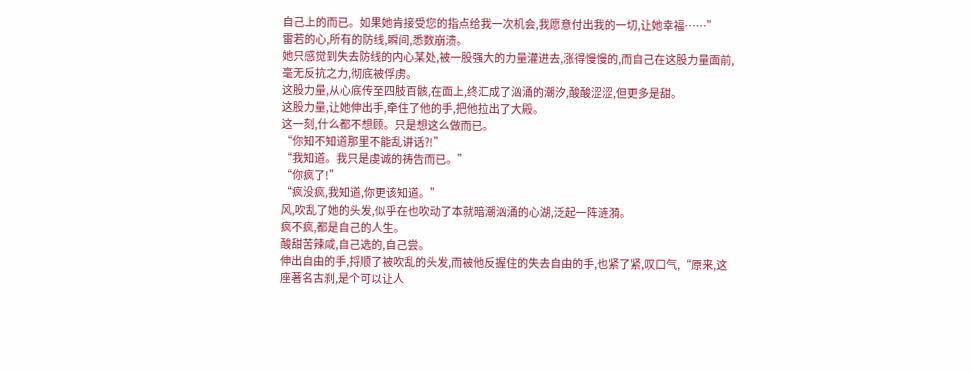自己上的而已。如果她肯接受您的指点给我一次机会,我愿意付出我的一切,让她幸福……”
雷若的心,所有的防线,瞬间,悉数崩溃。
她只感觉到失去防线的内心某处,被一股强大的力量灌进去,涨得慢慢的,而自己在这股力量面前,毫无反抗之力,彻底被俘虏。
这股力量,从心底传至四肢百骸,在面上,终汇成了汹涌的潮汐,酸酸涩涩,但更多是甜。
这股力量,让她伸出手,牵住了他的手,把他拉出了大殿。
这一刻,什么都不想顾。只是想这么做而已。
“你知不知道那里不能乱讲话?!”
“我知道。我只是虔诚的祷告而已。”
“你疯了!”
“疯没疯,我知道,你更该知道。”
风,吹乱了她的头发,似乎在也吹动了本就暗潮汹涌的心湖,泛起一阵涟漪。
疯不疯,都是自己的人生。
酸甜苦辣咸,自己选的,自己尝。
伸出自由的手,捋顺了被吹乱的头发,而被他反握住的失去自由的手,也紧了紧,叹口气,“原来,这座著名古刹,是个可以让人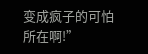变成疯子的可怕所在啊!”